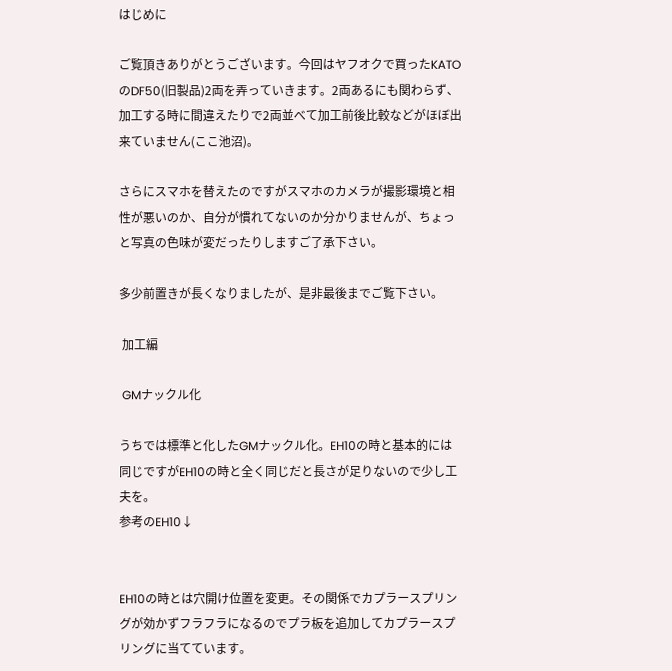はじめに

ご覧頂きありがとうございます。今回はヤフオクで買ったKATOのDF50(旧製品)2両を弄っていきます。2両あるにも関わらず、加工する時に間違えたりで2両並べて加工前後比較などがほぼ出来ていません(ここ池沼)。

さらにスマホを替えたのですがスマホのカメラが撮影環境と相性が悪いのか、自分が慣れてないのか分かりませんが、ちょっと写真の色味が変だったりしますご了承下さい。

多少前置きが長くなりましたが、是非最後までご覧下さい。

 加工編

 GMナックル化

うちでは標準と化したGMナックル化。EH10の時と基本的には同じですがEH10の時と全く同じだと長さが足りないので少し工夫を。
参考のEH10↓


EH10の時とは穴開け位置を変更。その関係でカプラースプリングが効かずフラフラになるのでプラ板を追加してカプラースプリングに当てています。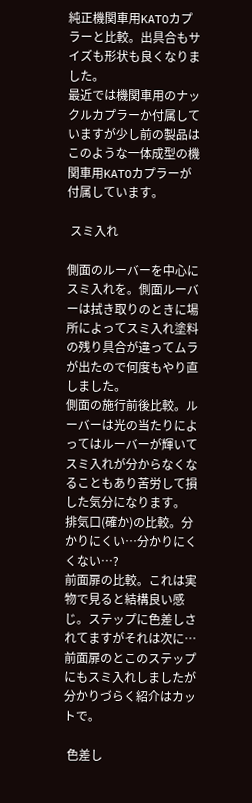純正機関車用KATOカプラーと比較。出具合もサイズも形状も良くなりました。
最近では機関車用のナックルカプラーか付属していますが少し前の製品はこのような一体成型の機関車用KATOカプラーが付属しています。

 スミ入れ

側面のルーバーを中心にスミ入れを。側面ルーバーは拭き取りのときに場所によってスミ入れ塗料の残り具合が違ってムラが出たので何度もやり直しました。
側面の施行前後比較。ルーバーは光の当たりによってはルーバーが輝いてスミ入れが分からなくなることもあり苦労して損した気分になります。
排気口(確か)の比較。分かりにくい…分かりにくくない…?
前面扉の比較。これは実物で見ると結構良い感じ。ステップに色差しされてますがそれは次に…
前面扉のとこのステップにもスミ入れしましたが分かりづらく紹介はカットで。

 色差し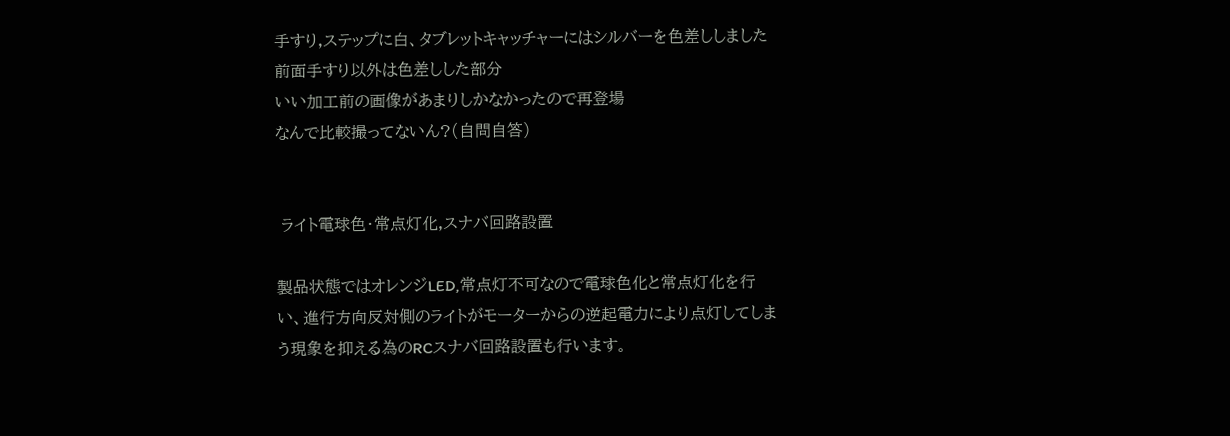手すり,ステップに白、タブレットキャッチャーにはシルバーを色差ししました
前面手すり以外は色差しした部分
いい加工前の画像があまりしかなかったので再登場
なんで比較撮ってないん?(自問自答)


 ライト電球色・常点灯化,スナバ回路設置

製品状態ではオレンジLED,常点灯不可なので電球色化と常点灯化を行い、進行方向反対側のライトがモーターからの逆起電力により点灯してしまう現象を抑える為のRCスナバ回路設置も行います。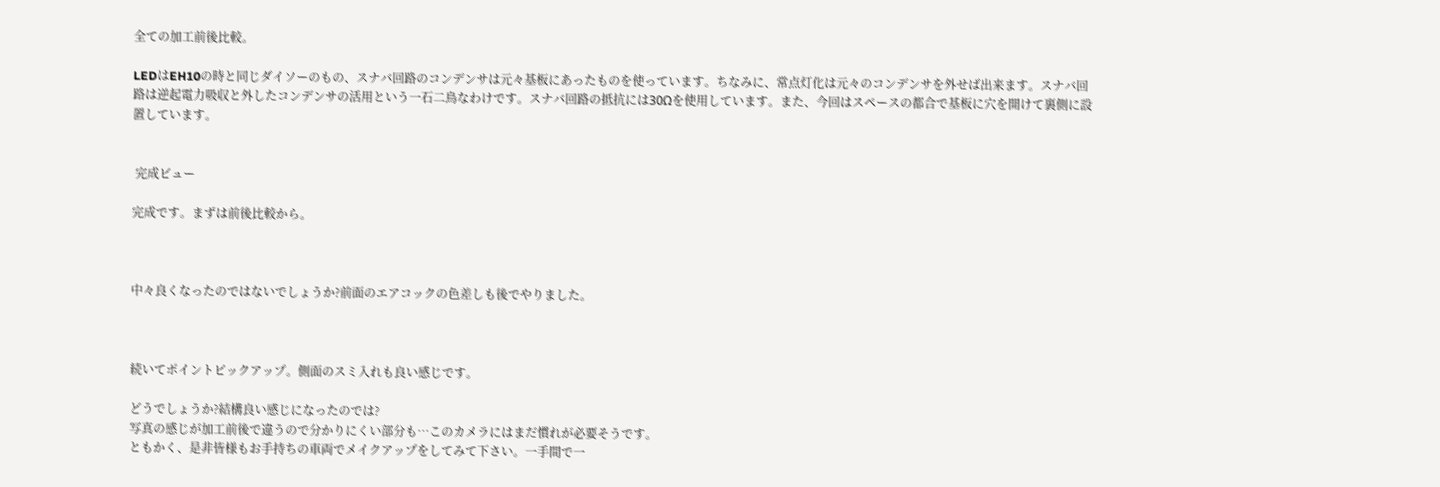全ての加工前後比較。

LEDはEH10の時と同じダイソーのもの、スナバ回路のコンデンサは元々基板にあったものを使っています。ちなみに、常点灯化は元々のコンデンサを外せば出来ます。スナバ回路は逆起電力吸収と外したコンデンサの活用という一石二鳥なわけです。スナバ回路の抵抗には30Ωを使用しています。また、今回はスペースの都合で基板に穴を開けて裏側に設置しています。


 完成ビュー

完成です。まずは前後比較から。



中々良くなったのではないでしょうか?前面のエアコックの色差しも後でやりました。



続いてポイントピックアップ。側面のスミ入れも良い感じです。

どうでしょうか?結構良い感じになったのでは?
写真の感じが加工前後で違うので分かりにくい部分も…このカメラにはまだ慣れが必要そうです。
ともかく、是非皆様もお手持ちの車両でメイクアップをしてみて下さい。一手間で一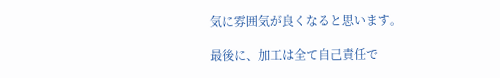気に雰囲気が良くなると思います。

最後に、加工は全て自己責任で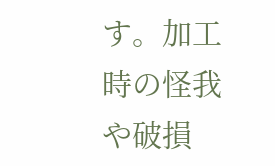す。加工時の怪我や破損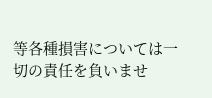等各種損害については一切の責任を負いませ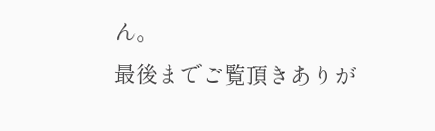ん。
最後までご覧頂きありが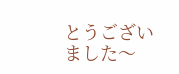とうございました〜